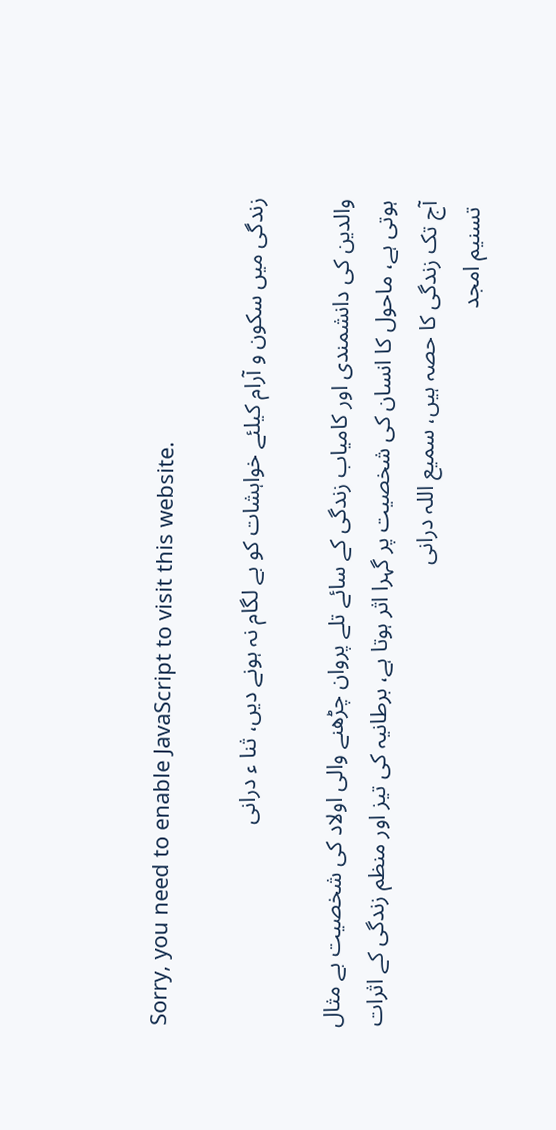Sorry, you need to enable JavaScript to visit this website.

زندگی میں سکون و آرام کیلئے خواہشات کو بے لگام نہ ہونے دیں، ثنا ء درانی

والدین کی دانشمندی اور کامیاب زندگی کے سائے تلے پروان چڑھنے والی اولاد کی شخصیت بے مثال ہوتی ہے، ماحول کا انسان کی شخصیت پر گہرا اثر ہوتا ہے، برطانیہ کی تیز اور منظم زندگی کے اثرات آج تک زندگی کا حصہ ہیں، سمیع اللہ درانی
 تسنیم امجد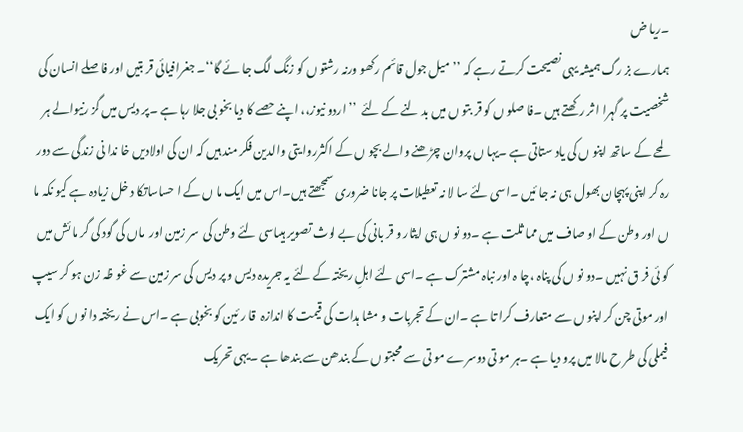۔ریا ض
ہمارے بز رگ ہمیشہ یہی نصیحت کرتے رہے کہ ’’میل جول قائم رکھو ورنہ رشتو ں کو زنگ لگ جا ئے گا‘‘۔ جغرافیائی قر بتیں اور فا صلے انسان کی شخصیت پر گہرا ا ثر رکھتے ہیں ۔فا صلو ں کو قر بتو ں میں بد لنے کے لئے  ’’اردو نیوز،، اپنے حصے کا دیا بخو بی جلا رہا ہے ۔پر دیس میں گز رنیوالے ہر لمحے کے ساتھ اپنو ں کی یاد ستاتی ہے ۔یہا ں پروان چڑھنے والے بچو ں کے اکثرروا یتی والدین فکر مند ہیں کہ ان کی اولادیں خا ندا نی زندگی سے دور رہ کر اپنی پہچان بھول ہی نہ جا ئیں ۔اسی لئے سا لا نہ تعطیلات پر جانا ضروری سمجھتے ہیں۔اس میں ایک ما ں کے ا حساساتکا د خل زیادہ ہے کیو نکہ ما ں اور وطن کے او صاف میں مما ثلت ہے ۔دو نو ں ہی ایثار و قر بانی کی بے لوث تصویر ہیںاسی لئے وطن کی  سر زمین اور  ماں کی گود کی گر ما ئش میں کو ئی فر ق نہیں ۔دو نو ں کی پناہ ،چا ہ اور نباہ مشترک ہے ۔اسی لئے اہلِ ریختہ کے لئے یہ جریدہ دیس و پر دیس کی سر زمین سے غو ظہ زن ہو کر سیپ اور موتی چن کر اپنو ں سے متعارف کرا تا ہے ۔ان کے تجربات و مشا ہدات کی قیمت کا اندازہ  قا ر ئین کو بخوبی ہے ۔اس نے ریختہ دا نو ں کو ایک فیملی کی طر ح مالا میں پرو دیا ہے ۔ہر مو تی دوسرے مو تی سے محبتو ں کے بندھن سے بندھا ہے ۔یہی تحریک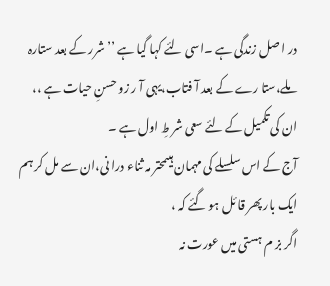در ا صل زندگی ہے ۔اسی لئے کہا گیا ہے ’’ شرر کے بعد ستارہ ملے،ستا رے کے بعد آ فتاب،یہی آ ر زو حسنِ حیات ہے ،،
ان کی تکمیل کے لئے سعی شر طِ اول ہے ۔
آج کے اس سلسلے کی مہمان ہیںمحتر مہ ثناء درا نی،ان سے مل کر ہم ایک بار پھر قا ئل ہو گئے کہ ،
اگر بز م ہستی میں عورت نہ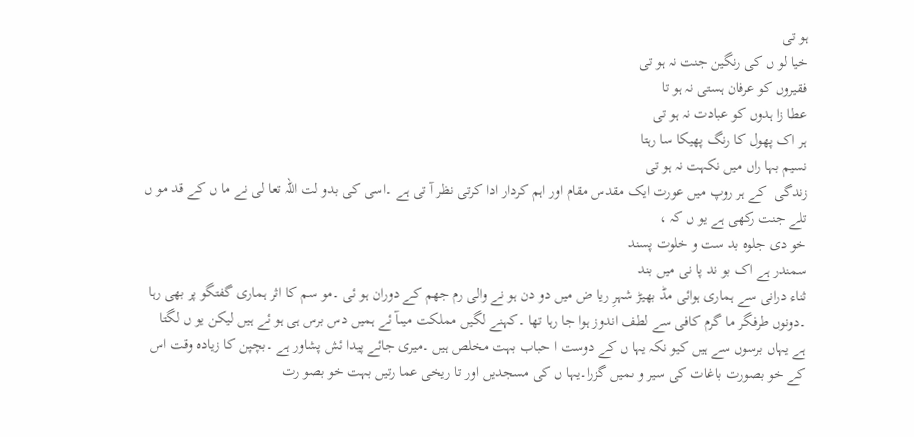ہو تی
خیا لو ں کی رنگین جنت نہ ہو تی
فقیروں کو عرفان ہستی نہ ہو تا
عطا زا ہدوں کو عبادت نہ ہو تی
ہر اک پھول کا رنگ پھیکا سا رہتا
نسیم بہا راں میں نکہت نہ ہو تی
زندگی  کے ہر روپ میں عورت ایک مقدس مقام اور اہم کردار ادا کرتی نظر آ تی ہے ۔اسی کی بدو لت اللہ تعا لی نے ما ں کے قد مو ں تلے جنت رکھی ہے یو ں کہ ،
خو دی جلوہ بد ست و خلوت پسند
سمندر ہے اک بو ند پا نی میں بند
ثناء درانی سے ہماری ہوائی مڈ بھیڑ شہرِ ریا ض میں دو دن ہو نے والی رم جھم کے دوران ہو ئی ۔مو سم کا اثر ہماری گفتگو پر بھی رہا ۔دونوں طرفگر ما گرم کافی سے لطف اندوز ہوا جا رہا تھا ۔کہنے لگیں مملکت میںآ ئے ہمیں دس برس ہی ہو ئے ہیں لیکن یو ں لگتا ہے یہاں برسوں سے ہیں کیو نکہ یہا ں کے دوست ا حباب بہت مخلص ہیں ۔میری جائے پیدا ئش پشاور ہے ۔بچپن کا زیادہ وقت اس کے خو بصورت باغات کی سیر و ںمیں گزرا۔یہا ں کی مسجدیں اور تا ریخی عما رتیں بہت خو بصو رت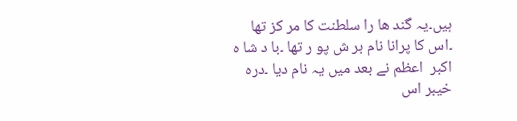ہیں۔یہ گند ھا را سلطنت کا مر کز تھا ۔اس کا پرانا نام بر ش پو ر تھا ۔با د شا ہ اکبر  اعظم نے بعد میں یہ نام دیا ۔درہ خیبر اس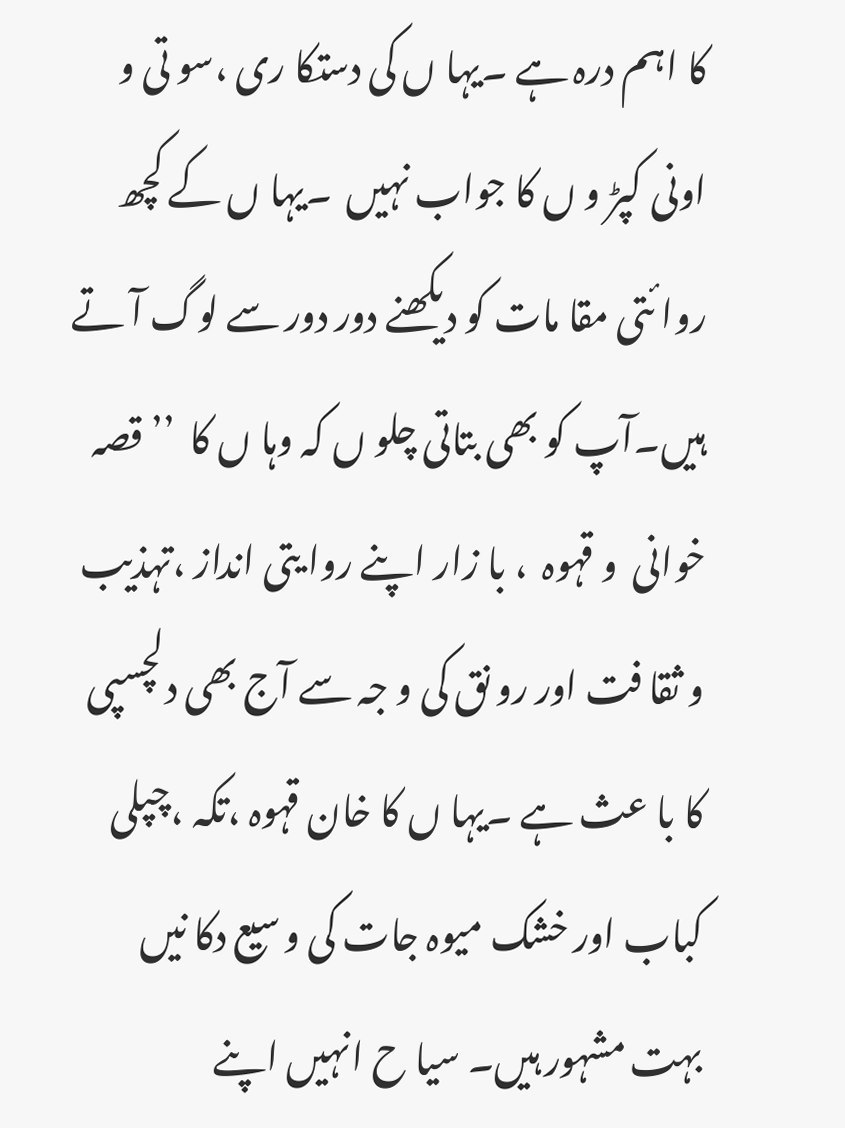کا اہم درہ ہے ۔یہا ں کی دستکا ری ،سو تی و اونی کپڑ و ں کا جواب نہیں  ۔یہا ں کے کچھ روا ئتی مقا مات کو دیکھنے دور دور سے لوگ آ تے ہیں۔آپ کو بھی بتاتی چلو ں کہ وہا ں کا  ’’ قصہ خوانی  و قہوہ  ، با زار اپنے روا یتی انداز ،تہذیب و ثقا فت اور رو نق کی و جہ سے آج بھی دلچسپی کا با عث ہے ۔یہا ں کا خان قہوہ ،تکہ ،چپلی کباب اور خشک میوہ جات کی و سیع دکا نیں بہت مشہور ہیں۔ سیا ح انہیں اپنے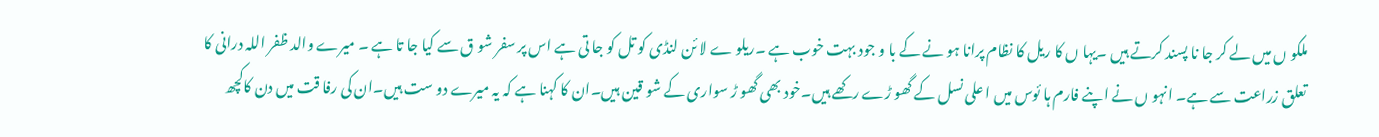ملکو ں میں لے کر جا نا پسند کرتے ہیں ۔یہا ں کا ریل کا نظام پرانا ہو نے کے با و جود بہت خوب ہے ۔ریلو ے لا ئن لنڈی کو تل کو جا تی ہے اس پر سفر شو ق سے کیا جا تا ہے ۔ میرے والد ظفر اللہ درانی کا تعلق زراعت سے ہے۔ انہو ں نے اپنے فارم ہا ئوس میں ا علی نسل کے گھو ڑے رکھے ہیں۔خود بھی گھو ڑ سواری کے شو قین ہیں۔ان کا کہنا ہے کہ یہ میرے دو ست ہیں۔ان کی رفا قت میں دن کاکچھ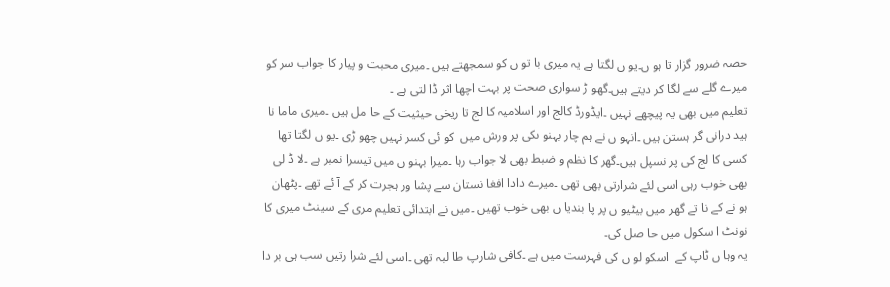حصہ ضرور گزار تا ہو ں۔یو ں لگتا ہے یہ میری با تو ں کو سمجھتے ہیں ۔میری محبت و پیار کا جواب سر کو میرے گلے سے لگا کر دیتے ہیں۔گھو ڑ سواری صحت پر بہت اچھا اثر ڈا لتی ہے ۔
تعلیم میں بھی یہ پیچھے نہیں ۔ایڈورڈ کالج اور اسلامیہ کا لج تا ریخی حیثیت کے حا مل ہیں ۔میری ماما نا ہید درانی گر ہستن ہیں ۔انہو ں نے ہم چار بہنو ںکی پر ورش میں  کو ئی کسر نہیں چھو ڑی ۔یو ں لگتا تھا کسی کا لج کی پر نسپل ہیں۔گھر کا نظم و ضبط بھی لا جواب رہا ۔میرا بہنو ں میں تیسرا نمبر ہے ۔لا ڈ لی بھی خوب رہی اسی لئے شرارتی بھی تھی ۔میرے دادا افغا نستان سے پشا ور ہجرت کر کے آ ئے تھے ۔پٹھان ہو نے کے نا تے گھر میں بیٹیو ں پر پا بندیا ں بھی خوب تھیں ۔میں نے ابتدائی تعلیم مری کے سینٹ میری کا نونٹ ا سکول میں حا صل کی۔
یہ وہا ں ٹاپ کے  اسکو لو ں کی فہرست میں ہے ۔کافی شارپ طا لبہ تھی ۔اسی لئے شرا رتیں سب ہی بر دا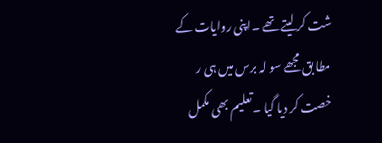شت کر لیتے تھے ۔اپنی روایات کے مطا بق مجھے سو لہ برس میں ہی ر خصت کر دیا گیا ۔تعلیم بھی مکمل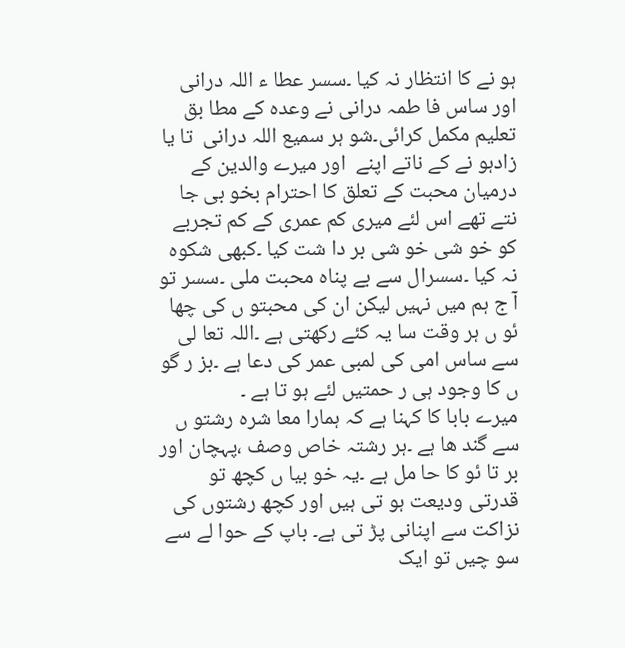ہو نے کا انتظار نہ کیا ۔سسر عطا ء اللہ درانی اور ساس فا طمہ درانی نے وعدہ کے مطا بق تعلیم مکمل کرائی۔شو ہر سمیع اللہ درانی  تا یا زادہو نے کے ناتے اپنے  اور میرے والدین کے درمیان محبت کے تعلق کا احترام بخو بی جا نتے تھے اس لئے میری کم عمری کے کم تجربے کو خو شی خو شی بر دا شت کیا ۔کبھی شکوہ نہ کیا ۔سسرال سے بے پناہ محبت ملی ۔سسر تو آ ج ہم میں نہیں لیکن ان کی محبتو ں کی چھا ئو ں ہر وقت سا یہ کئے رکھتی ہے ۔اللہ تعا لی سے ساس امی کی لمبی عمر کی دعا ہے ۔بز ر گو ں کا وجود ہی ر حمتیں لئے ہو تا ہے ۔
میرے بابا کا کہنا ہے کہ ہمارا معا شرہ رشتو ں سے گند ھا ہے ۔ہر رشتہ خاص وصف ،پہچان اور بر تا ئو کا حا مل ہے ۔یہ خو بیا ں کچھ تو قدرتی ودیعت ہو تی ہیں اور کچھ رشتوں کی نزاکت سے اپنانی پڑ تی ہے۔ باپ کے حوا لے سے سو چیں تو ایک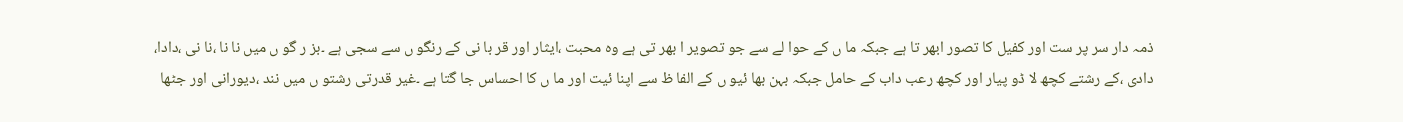ذمہ دار سر پر ست اور کفیل کا تصور ابھر تا ہے جبکہ ما ں کے حوا لے سے جو تصویر ا بھر تی ہے وہ محبت ،ایثار اور قر با نی کے رنگو ں سے سجی ہے ۔بز ر گو ں میں نا نا ،نا نی ،دادا، دادی ،کے رشتے کچھ لا ڈو پیار اور کچھ رعب داب کے حامل جبکہ بہن بھا ئیو ں کے الفا ظ سے اپنا ئیت اور ما ں کا احساس جا گتا ہے ۔غیر قدرتی رشتو ں میں نند ،دیورانی اور جٹھا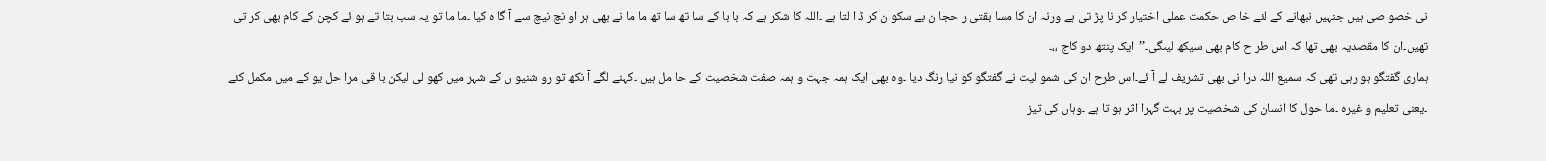نی خصو صی ہیں جنہیں نبھانے کے لئے خا ص حکمت عملی اختیار کر نا پڑ تی ہے ورنہ ان کا مسا بقتی ر حجا ن بے سکو ن کر ڈ ا لتا ہے ۔اللہ کا شکر ہے کہ با با کے سا تھ سا تھ ما ما نے بھی ہر او نچ نیچ سے آ گا ہ کیا ۔ما ما تو یہ سب بتا تے ہو ئے کچن کے کام بھی کر تی تھیں۔ان کا مقصدیہ بھی تھا کہ اس طر ح کام بھی سیکھ لیںگی۔’’ایک پنتھ دو کاج ،،۔
ہماری گفتگو ہو رہی تھی کہ سمیع اللہ درا نی بھی تشریف لے آ ئے۔اس طرح ان کی شمو لیت نے گفتگو کو نیا رنگ دیا ۔وہ بھی ایک ہمہ جہت و ہمہ صفت شخصیت کے حا مل ہیں ۔کہنے لگے آ نکھ تو رو شنیو ں کے شہر میں کھو لی لیکن با قی مرا حل یو کے میں مکمل کئے ۔یعنی تعلیم و غیرہ ۔ما حول کا انسان کی شخصیت پر بہت گہرا اثر ہو تا ہے ۔وہاں کی تیز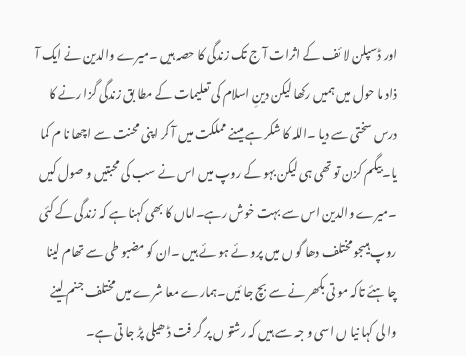اور ڈسپلن لا ئف کے اثرات آ ج تک زندگی کا حصہ ہیں ۔میرے والدین نے ایک آ ذاد ما حول میں ہمیں رکھا لیکن دینِ اسلام کی تعلیمات کے مطا بق زندگی گزا رنے کا درس سختی سے دیا ۔اللہ کا شکر ہے میںنے مملکت میں آ کر اپنی محنت سے اچھا نا م کما یا۔بیگم کزن تو تھی ہی لیکن بہو کے روپ میں اس نے سب کی محبتیں و صول کیں ۔میرے والدین اس سے بہت خوش رہے۔اماں کا بھی کہنا ہے کہ زندگی کے کئی روپ ہیںجو مختلف دھا گو ں میں پرو ئے ہو ئے ہیں ۔ان کو مضبو طی سے تھام لینا چا ہئے تاکہ مو تی بکھر نے سے بچ جا ئیں۔ہمارے معا شرے میں مختلف جنم لینے وا لی کہا نیا ں اسی و جہ سے ہیں کہ رشتو ں پر گر فت ڈ ھیلی پڑ جا تی ہے۔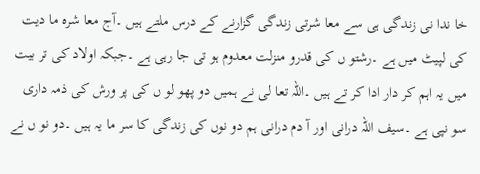خا ندا نی زندگی ہی سے معا شرتی زندگی گزارنے کے درس ملتے ہیں ۔آج معا شرہ ما دیت کی لپیٹ میں ہے ۔رشتو ں کی قدرو منزلت معدوم ہو تی جا رہی ہے ۔جبکہ اولاد کی تر بیت میں یہ اہم کر دار ادا کر تے ہیں ۔اللہ تعا لی نے ہمیں دو پھو لو ں کی پر ورش کی ذمہ داری سو نپی ہے ۔سیف اللہ درانی اور آ دم درانی ہم دو نوں کی زندگی کا سر ما یہ ہیں ۔دو نو ں نے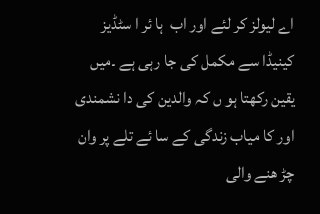اے لیولز کر لئے اور اب  ہا ئر ا سٹڈیز کینیڈا سے مکمل کی جا رہی ہے ۔میں یقین رکھتا ہو ں کہ والدین کی دا نشمندی اور کا میاب زندگی کے سا ئے تلے پر وان چڑ ھنے والی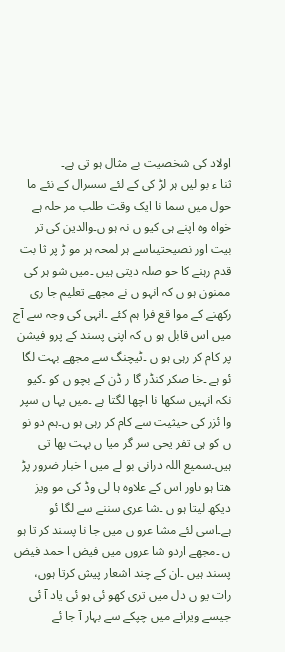اولاد کی شخصیت بے مثال ہو تی ہے۔
ثنا ء بو لیں ہر لڑ کی کے لئے سسرال کے نئے ما حول میں سما نا ایک وقت طلب مر حلہ ہے خواہ وہ اپنے ہی کیو ں نہ ہو ں۔والدین کی تر بیت اور نصیحتیںاسے ہر لمحہ ہر مو ڑ پر ثا بت قدم رہنے کا حو صلہ دیتی ہیں ۔میں شو ہر کی ممنون ہو ں کہ انہو ں نے مجھے تعلیم جا ری رکھنے کے موا قع فرا ہم کئے ۔انہی کی وجہ سے آج میں اس قابل ہو ں کہ اپنی پسند کے پرو فیشن پر کام کر رہی ہو ں ۔ٹیچنگ سے مجھے بہت لگا ئو ہے ۔خا صکر کنڈر گا ر ڈن کے بچو ں کو ۔کیو نکہ انہیں سکھا نا اچھا لگتا ہے ۔میں یہا ں سپر وا ئزر کی حیثیت سے کام کر رہی ہو ں۔ہم دو نو ں کو ہی تفر یحی سر گر میا ں بہت بھا تی ہیں۔سمیع اللہ درانی بو لے میں ا خبار ضرور پڑ ھتا ہو ںاور اس کے علاوہ ہا لی وڈ کی مو ویز دیکھ لیتا ہو ں ۔شا عری سننے سے لگا ئو ہے۔اسی لئے مشا عرو ں میں جا نا پسند کر تا ہو ں ۔مجھے اردو شا عروں میں فیض ا حمد فیض پسند ہیں ۔ان کے چند اشعار پیش کرتا ہوں،
رات یو ں دل میں تری کھو ئی ہو ئی یاد آ ئی
جیسے ویرانے میں چپکے سے بہار آ جا ئے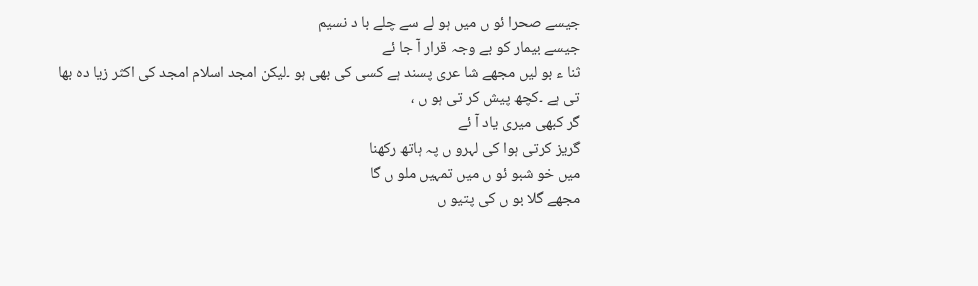جیسے صحرا ئو ں میں ہو لے سے چلے با د نسیم
جیسے بیمار کو بے وجہ قرار آ جا ئے
ثنا ء بو لیں مجھے شا عری پسند ہے کسی کی بھی ہو ۔لیکن امجد اسلام امجد کی اکثر زیا دہ بھا تی ہے ۔کچھ پیش کر تی ہو ں ،
گر کبھی میری یاد آ ئے
گریز کرتی ہوا کی لہرو ں پہ ہاتھ رکھنا
میں خو شبو ئو ں میں تمہیں ملو ں گا
مجھے گلا بو ں کی پتیو ں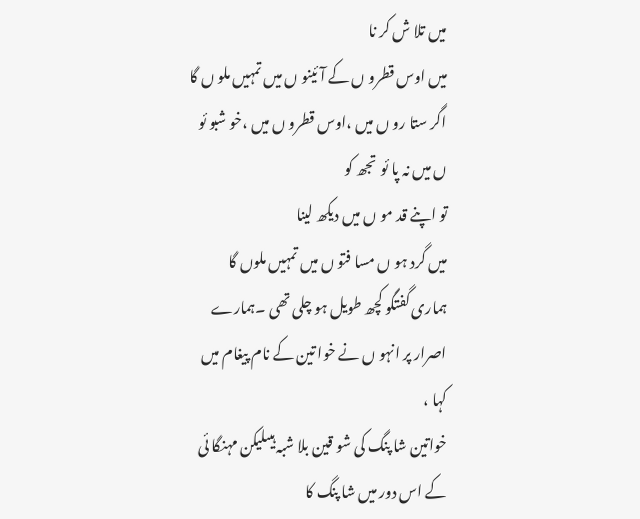میں تلا ش کر نا
میں اوس قطرو ں کے آ ئینو ں میں تمہیں ملو ں گا
اگر ستا رو ں میں ،اوس قطرو ں میں ،خو شبو ئو ں میں نہ پا ئو  تجھ کو
تو اپنے قد مو ں میں دیکھ لینا
میں گرد ہو ں مسا فتو ں میں تمہیں ملوں گا
ہماری گفتگو کچھ طویل ہو چلی تھی ۔ہمارے اصرار پر انہو ں نے خوا تین کے نام پیغام میں کہا ،
خواتین شا پنگ کی شو قین بلا شبہ ہیںلیکن مہنگا ئی کے اس دور میں شا پنگ کا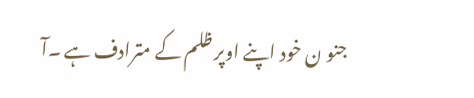جنو ن خود اپنے اوپر ظلم کے مترادف ہے ۔آ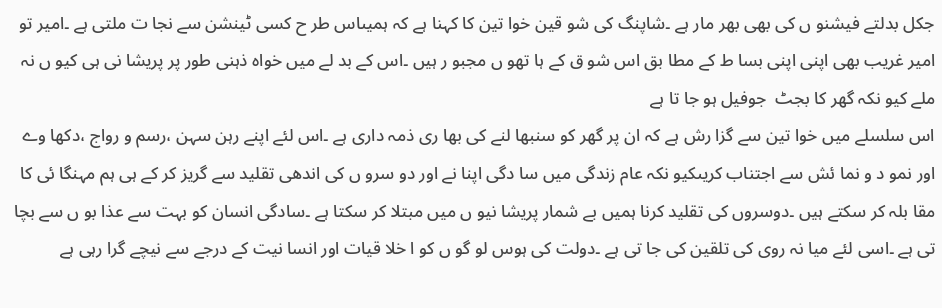جکل بدلتے فیشنو ں کی بھی بھر مار ہے ۔شاپنگ کی شو قین خوا تین کا کہنا ہے کہ ہمیںاس طر ح کسی ٹینشن سے نجا ت ملتی ہے ۔امیر تو امیر غریب بھی اپنی اپنی بسا ط کے مطا بق اس شو ق کے ہا تھو ں مجبو ر ہیں ۔اس کے بد لے میں خواہ ذہنی طور پر پریشا نی ہی کیو ں نہ ملے کیو نکہ گھر کا بجٹ  جوفیل ہو جا تا ہے
اس سلسلے میں خوا تین سے گزا رش ہے کہ ان پر گھر کو سنبھا لنے کی بھا ری ذمہ داری ہے ۔اس لئے اپنے رہن سہن ،رسم و رواج ،دکھا وے اور نمو د و نما ئش سے اجتناب کریںکیو نکہ عام زندگی میں سا دگی اپنا نے اور دو سرو ں کی اندھی تقلید سے گریز کر کے ہی ہم مہنگا ئی کا مقا بلہ کر سکتے ہیں ۔دوسروں کی تقلید کرنا ہمیں بے شمار پریشا نیو ں میں مبتلا کر سکتا ہے ۔سادگی انسان کو بہت سے عذا بو ں سے بچا تی ہے ۔اسی لئے میا نہ روی کی تلقین کی جا تی ہے ۔دولت کی ہوس لو گو ں کو ا خلا قیات اور انسا نیت کے درجے سے نیچے گرا رہی ہے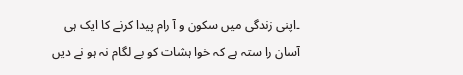۔اپنی زندگی میں سکون و آ رام پیدا کرنے کا ایک ہی آسان را ستہ ہے کہ خوا ہشات کو بے لگام نہ ہو نے دیں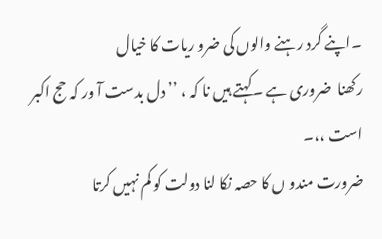۔اپنے گرد رہنے والوں کی ضرو ریات کا خیال
رکھنا  ضروری ہے ۔کہتے ہیں نا کہ ، ’’ دل بدست آ ور کہ حج اکبر است ،،۔
ضرورت مندو ں کا حصہ نکا لنا دولت کو کم نہیں کرتا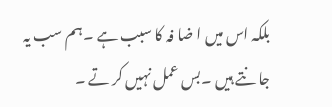بلکہ اس میں ا ضا فہ کا سبب ہے ۔ہم سب یہ جا نتے ہیں ۔بس عمل نہیں کر تے ۔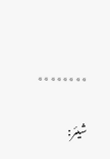٭٭٭٭٭٭٭٭

شیئر: